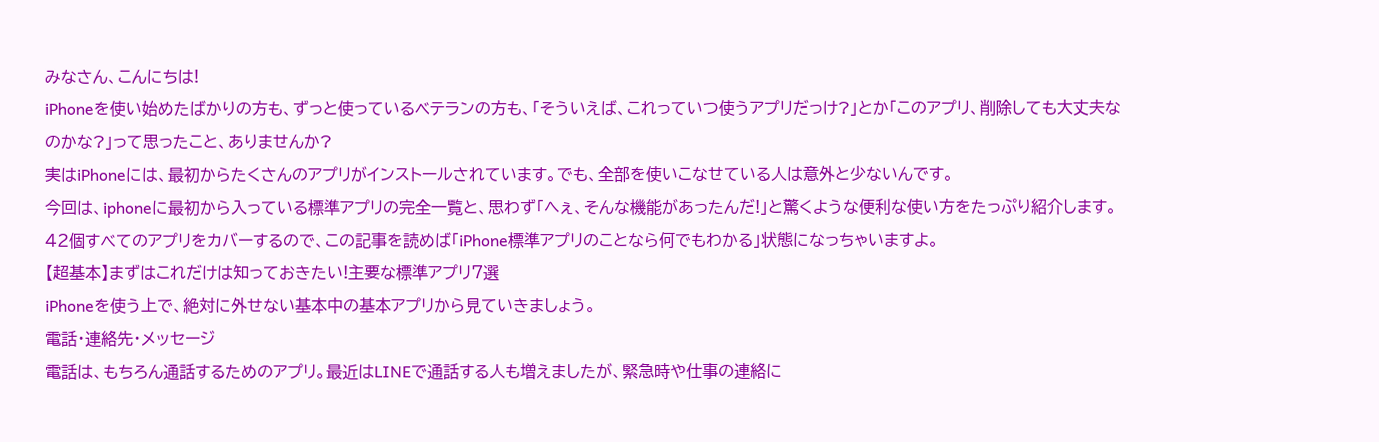みなさん、こんにちは!
iPhoneを使い始めたばかりの方も、ずっと使っているベテランの方も、「そういえば、これっていつ使うアプリだっけ?」とか「このアプリ、削除しても大丈夫なのかな?」って思ったこと、ありませんか?
実はiPhoneには、最初からたくさんのアプリがインストールされています。でも、全部を使いこなせている人は意外と少ないんです。
今回は、iphoneに最初から入っている標準アプリの完全一覧と、思わず「へぇ、そんな機能があったんだ!」と驚くような便利な使い方をたっぷり紹介します。
42個すべてのアプリをカバーするので、この記事を読めば「iPhone標準アプリのことなら何でもわかる」状態になっちゃいますよ。
【超基本】まずはこれだけは知っておきたい!主要な標準アプリ7選
iPhoneを使う上で、絶対に外せない基本中の基本アプリから見ていきましょう。
電話・連絡先・メッセージ
電話は、もちろん通話するためのアプリ。最近はLINEで通話する人も増えましたが、緊急時や仕事の連絡に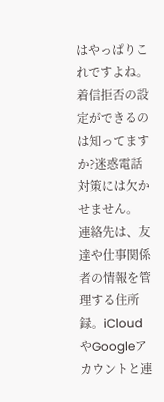はやっぱりこれですよね。
着信拒否の設定ができるのは知ってますか?迷惑電話対策には欠かせません。
連絡先は、友達や仕事関係者の情報を管理する住所録。iCloudやGoogleアカウントと連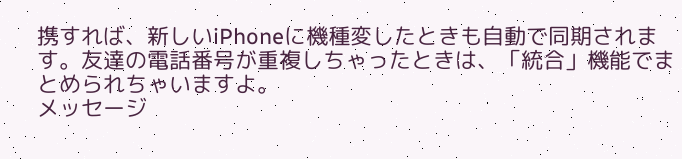携すれば、新しいiPhoneに機種変したときも自動で同期されます。友達の電話番号が重複しちゃったときは、「統合」機能でまとめられちゃいますよ。
メッセージ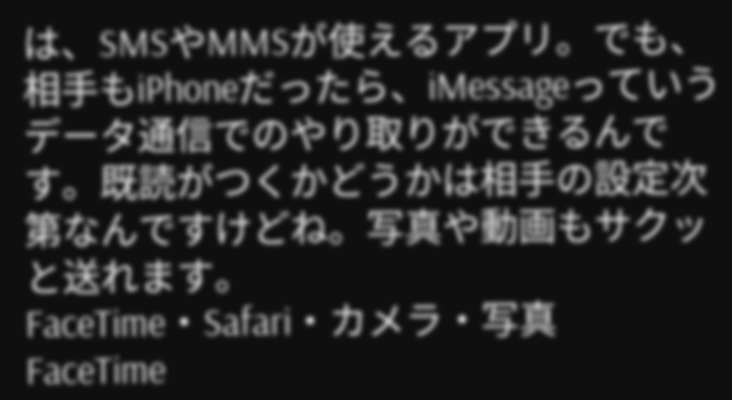は、SMSやMMSが使えるアプリ。でも、相手もiPhoneだったら、iMessageっていうデータ通信でのやり取りができるんです。既読がつくかどうかは相手の設定次第なんですけどね。写真や動画もサクッと送れます。
FaceTime・Safari・カメラ・写真
FaceTime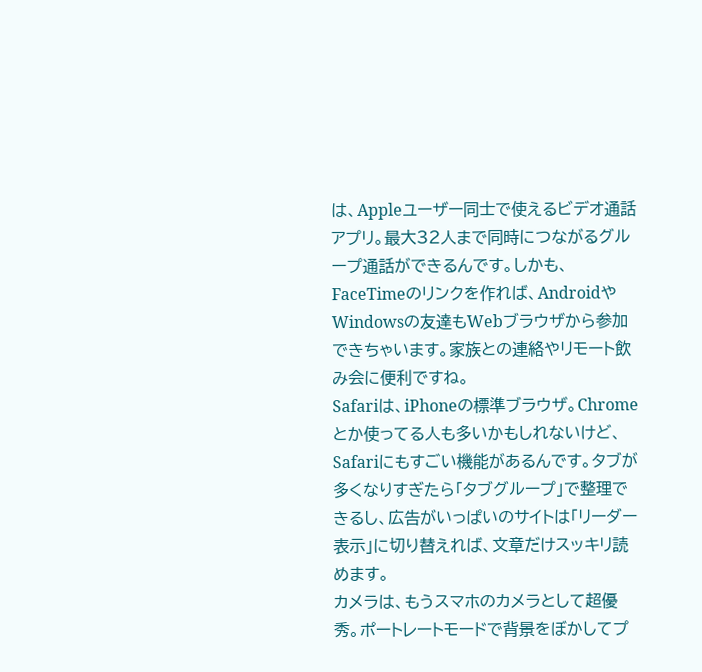は、Appleユーザー同士で使えるビデオ通話アプリ。最大32人まで同時につながるグループ通話ができるんです。しかも、FaceTimeのリンクを作れば、AndroidやWindowsの友達もWebブラウザから参加できちゃいます。家族との連絡やリモート飲み会に便利ですね。
Safariは、iPhoneの標準ブラウザ。Chromeとか使ってる人も多いかもしれないけど、Safariにもすごい機能があるんです。タブが多くなりすぎたら「タブグループ」で整理できるし、広告がいっぱいのサイトは「リーダー表示」に切り替えれば、文章だけスッキリ読めます。
カメラは、もうスマホのカメラとして超優秀。ポートレートモードで背景をぼかしてプ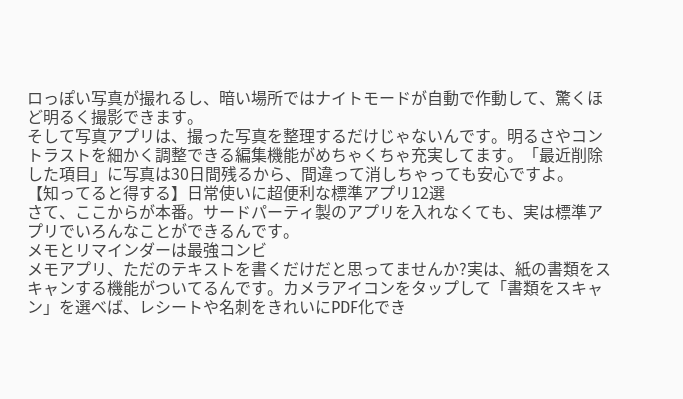ロっぽい写真が撮れるし、暗い場所ではナイトモードが自動で作動して、驚くほど明るく撮影できます。
そして写真アプリは、撮った写真を整理するだけじゃないんです。明るさやコントラストを細かく調整できる編集機能がめちゃくちゃ充実してます。「最近削除した項目」に写真は30日間残るから、間違って消しちゃっても安心ですよ。
【知ってると得する】日常使いに超便利な標準アプリ12選
さて、ここからが本番。サードパーティ製のアプリを入れなくても、実は標準アプリでいろんなことができるんです。
メモとリマインダーは最強コンビ
メモアプリ、ただのテキストを書くだけだと思ってませんか?実は、紙の書類をスキャンする機能がついてるんです。カメラアイコンをタップして「書類をスキャン」を選べば、レシートや名刺をきれいにPDF化でき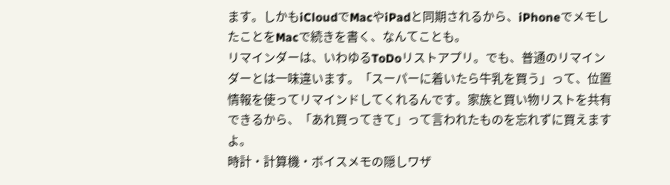ます。しかもiCloudでMacやiPadと同期されるから、iPhoneでメモしたことをMacで続きを書く、なんてことも。
リマインダーは、いわゆるToDoリストアプリ。でも、普通のリマインダーとは一味違います。「スーパーに着いたら牛乳を買う」って、位置情報を使ってリマインドしてくれるんです。家族と買い物リストを共有できるから、「あれ買ってきて」って言われたものを忘れずに買えますよ。
時計・計算機・ボイスメモの隠しワザ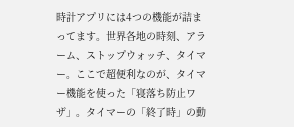時計アプリには4つの機能が詰まってます。世界各地の時刻、アラーム、ストップウォッチ、タイマー。ここで超便利なのが、タイマー機能を使った「寝落ち防止ワザ」。タイマーの「終了時」の動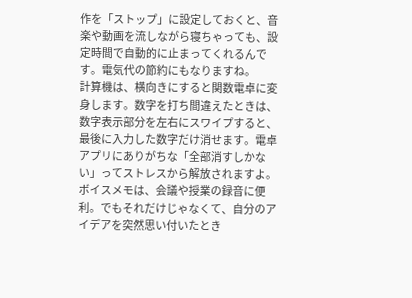作を「ストップ」に設定しておくと、音楽や動画を流しながら寝ちゃっても、設定時間で自動的に止まってくれるんです。電気代の節約にもなりますね。
計算機は、横向きにすると関数電卓に変身します。数字を打ち間違えたときは、数字表示部分を左右にスワイプすると、最後に入力した数字だけ消せます。電卓アプリにありがちな「全部消すしかない」ってストレスから解放されますよ。
ボイスメモは、会議や授業の録音に便利。でもそれだけじゃなくて、自分のアイデアを突然思い付いたとき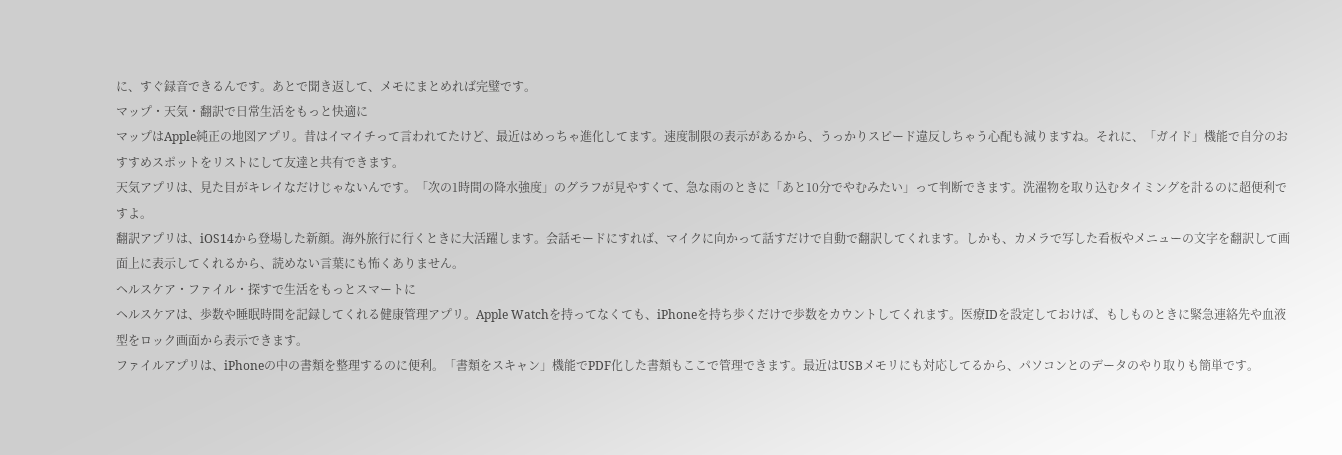に、すぐ録音できるんです。あとで聞き返して、メモにまとめれば完璧です。
マップ・天気・翻訳で日常生活をもっと快適に
マップはApple純正の地図アプリ。昔はイマイチって言われてたけど、最近はめっちゃ進化してます。速度制限の表示があるから、うっかりスピード違反しちゃう心配も減りますね。それに、「ガイド」機能で自分のおすすめスポットをリストにして友達と共有できます。
天気アプリは、見た目がキレイなだけじゃないんです。「次の1時間の降水強度」のグラフが見やすくて、急な雨のときに「あと10分でやむみたい」って判断できます。洗濯物を取り込むタイミングを計るのに超便利ですよ。
翻訳アプリは、iOS14から登場した新顔。海外旅行に行くときに大活躍します。会話モードにすれば、マイクに向かって話すだけで自動で翻訳してくれます。しかも、カメラで写した看板やメニューの文字を翻訳して画面上に表示してくれるから、読めない言葉にも怖くありません。
ヘルスケア・ファイル・探すで生活をもっとスマートに
ヘルスケアは、歩数や睡眠時間を記録してくれる健康管理アプリ。Apple Watchを持ってなくても、iPhoneを持ち歩くだけで歩数をカウントしてくれます。医療IDを設定しておけば、もしものときに緊急連絡先や血液型をロック画面から表示できます。
ファイルアプリは、iPhoneの中の書類を整理するのに便利。「書類をスキャン」機能でPDF化した書類もここで管理できます。最近はUSBメモリにも対応してるから、パソコンとのデータのやり取りも簡単です。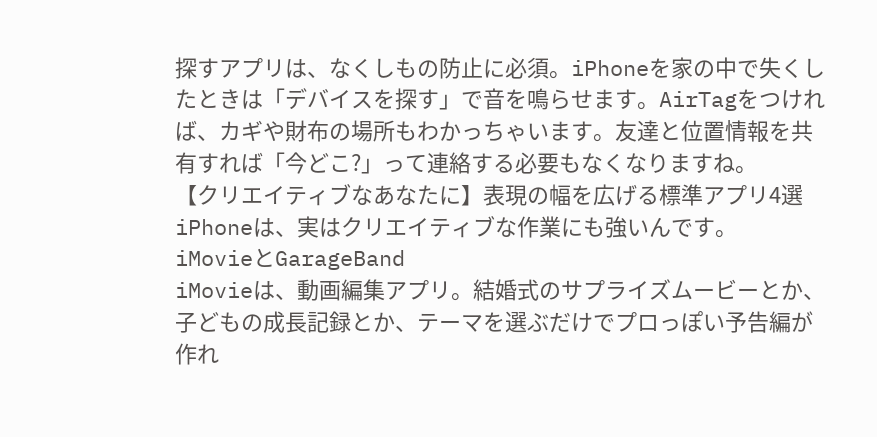探すアプリは、なくしもの防止に必須。iPhoneを家の中で失くしたときは「デバイスを探す」で音を鳴らせます。AirTagをつければ、カギや財布の場所もわかっちゃいます。友達と位置情報を共有すれば「今どこ?」って連絡する必要もなくなりますね。
【クリエイティブなあなたに】表現の幅を広げる標準アプリ4選
iPhoneは、実はクリエイティブな作業にも強いんです。
iMovieとGarageBand
iMovieは、動画編集アプリ。結婚式のサプライズムービーとか、子どもの成長記録とか、テーマを選ぶだけでプロっぽい予告編が作れ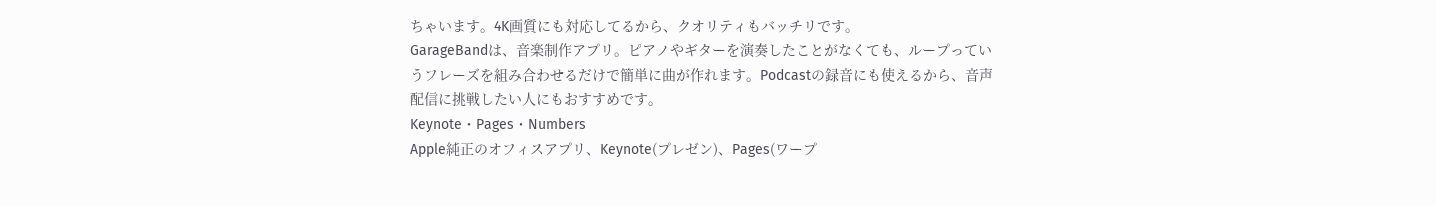ちゃいます。4K画質にも対応してるから、クオリティもバッチリです。
GarageBandは、音楽制作アプリ。ピアノやギターを演奏したことがなくても、ループっていうフレーズを組み合わせるだけで簡単に曲が作れます。Podcastの録音にも使えるから、音声配信に挑戦したい人にもおすすめです。
Keynote・Pages・Numbers
Apple純正のオフィスアプリ、Keynote(プレゼン)、Pages(ワープ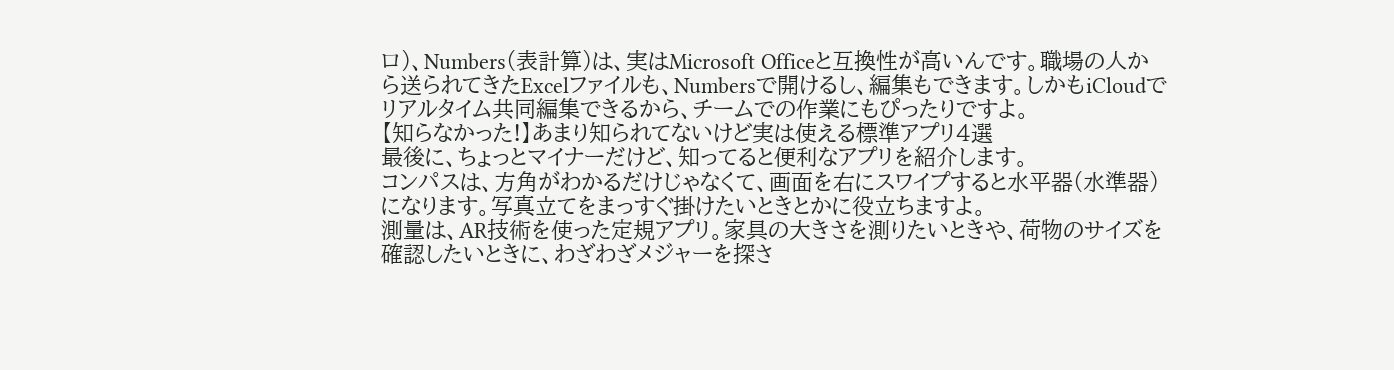ロ)、Numbers(表計算)は、実はMicrosoft Officeと互換性が高いんです。職場の人から送られてきたExcelファイルも、Numbersで開けるし、編集もできます。しかもiCloudでリアルタイム共同編集できるから、チームでの作業にもぴったりですよ。
【知らなかった!】あまり知られてないけど実は使える標準アプリ4選
最後に、ちょっとマイナーだけど、知ってると便利なアプリを紹介します。
コンパスは、方角がわかるだけじゃなくて、画面を右にスワイプすると水平器(水準器)になります。写真立てをまっすぐ掛けたいときとかに役立ちますよ。
測量は、AR技術を使った定規アプリ。家具の大きさを測りたいときや、荷物のサイズを確認したいときに、わざわざメジャーを探さ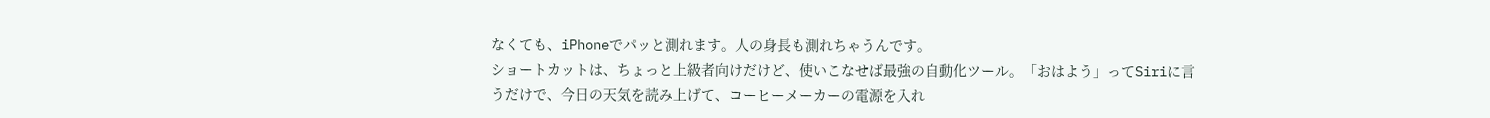なくても、iPhoneでパッと測れます。人の身長も測れちゃうんです。
ショートカットは、ちょっと上級者向けだけど、使いこなせば最強の自動化ツール。「おはよう」ってSiriに言うだけで、今日の天気を読み上げて、コーヒーメーカーの電源を入れ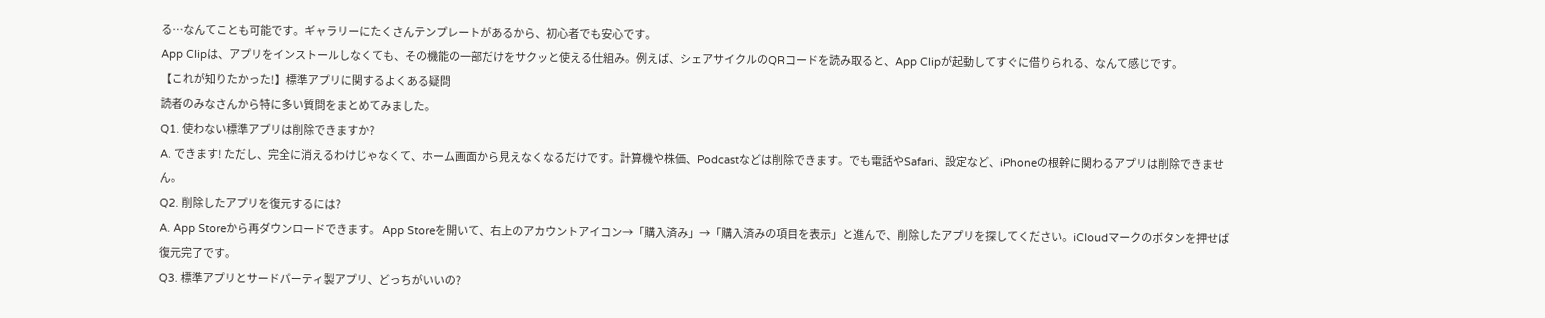る…なんてことも可能です。ギャラリーにたくさんテンプレートがあるから、初心者でも安心です。
App Clipは、アプリをインストールしなくても、その機能の一部だけをサクッと使える仕組み。例えば、シェアサイクルのQRコードを読み取ると、App Clipが起動してすぐに借りられる、なんて感じです。
【これが知りたかった!】標準アプリに関するよくある疑問
読者のみなさんから特に多い質問をまとめてみました。
Q1. 使わない標準アプリは削除できますか?
A. できます! ただし、完全に消えるわけじゃなくて、ホーム画面から見えなくなるだけです。計算機や株価、Podcastなどは削除できます。でも電話やSafari、設定など、iPhoneの根幹に関わるアプリは削除できません。
Q2. 削除したアプリを復元するには?
A. App Storeから再ダウンロードできます。 App Storeを開いて、右上のアカウントアイコン→「購入済み」→「購入済みの項目を表示」と進んで、削除したアプリを探してください。iCloudマークのボタンを押せば復元完了です。
Q3. 標準アプリとサードパーティ製アプリ、どっちがいいの?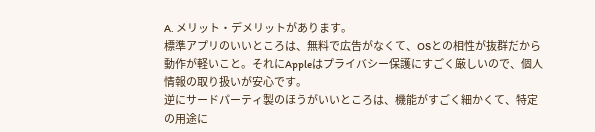A. メリット・デメリットがあります。
標準アプリのいいところは、無料で広告がなくて、OSとの相性が抜群だから動作が軽いこと。それにAppleはプライバシー保護にすごく厳しいので、個人情報の取り扱いが安心です。
逆にサードパーティ製のほうがいいところは、機能がすごく細かくて、特定の用途に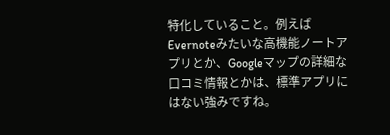特化していること。例えばEvernoteみたいな高機能ノートアプリとか、Googleマップの詳細な口コミ情報とかは、標準アプリにはない強みですね。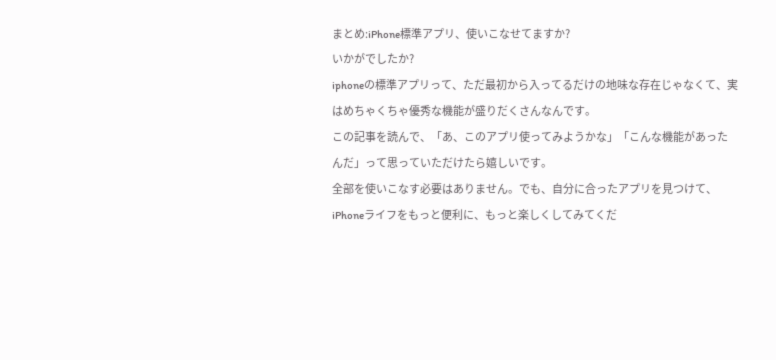まとめ:iPhone標準アプリ、使いこなせてますか?
いかがでしたか?
iphoneの標準アプリって、ただ最初から入ってるだけの地味な存在じゃなくて、実はめちゃくちゃ優秀な機能が盛りだくさんなんです。
この記事を読んで、「あ、このアプリ使ってみようかな」「こんな機能があったんだ」って思っていただけたら嬉しいです。
全部を使いこなす必要はありません。でも、自分に合ったアプリを見つけて、iPhoneライフをもっと便利に、もっと楽しくしてみてくだ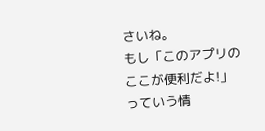さいね。
もし「このアプリのここが便利だよ!」っていう情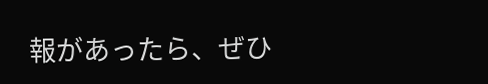報があったら、ぜひ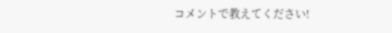コメントで教えてください!